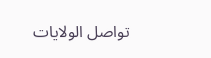تواصل الولايات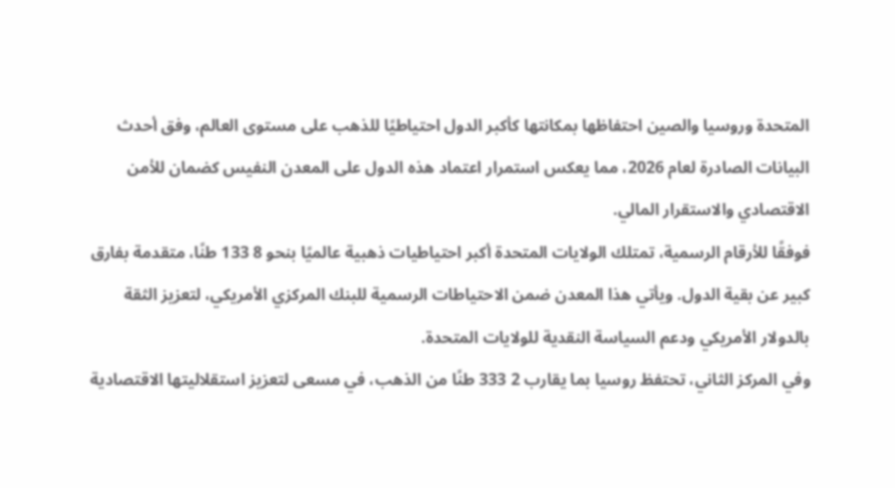المتحدة وروسيا والصين احتفاظها بمكانتها كأكبر الدول احتياطيًا للذهب على مستوى العالم، وفق أحدث البيانات الصادرة لعام 2026، مما يعكس استمرار اعتماد هذه الدول على المعدن النفيس كضمان للأمن الاقتصادي والاستقرار المالي.
فوفقًا للأرقام الرسمية، تمتلك الولايات المتحدة أكبر احتياطيات ذهبية عالميًا بنحو 8 133 طنًا، متقدمة بفارق كبير عن بقية الدول. ويأتي هذا المعدن ضمن الاحتياطات الرسمية للبنك المركزي الأمريكي، لتعزيز الثقة بالدولار الأمريكي ودعم السياسة النقدية للولايات المتحدة.
وفي المركز الثاني، تحتفظ روسيا بما يقارب 2 333 طنًا من الذهب، في مسعى لتعزيز استقلاليتها الاقتصادية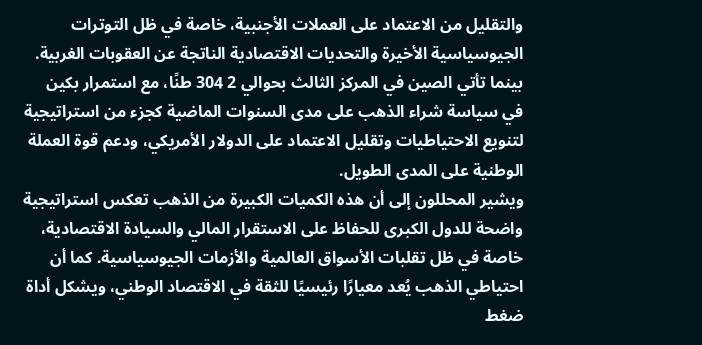والتقليل من الاعتماد على العملات الأجنبية، خاصة في ظل التوترات الجيوسياسية الأخيرة والتحديات الاقتصادية الناتجة عن العقوبات الغربية.
بينما تأتي الصين في المركز الثالث بحوالي 2 304 طنًا، مع استمرار بكين في سياسة شراء الذهب على مدى السنوات الماضية كجزء من استراتيجية لتنويع الاحتياطيات وتقليل الاعتماد على الدولار الأمريكي، ودعم قوة العملة الوطنية على المدى الطويل.
ويشير المحللون إلى أن هذه الكميات الكبيرة من الذهب تعكس استراتيجية واضحة للدول الكبرى للحفاظ على الاستقرار المالي والسيادة الاقتصادية، خاصة في ظل تقلبات الأسواق العالمية والأزمات الجيوسياسية. كما أن احتياطي الذهب يُعد معيارًا رئيسيًا للثقة في الاقتصاد الوطني، ويشكل أداة ضغط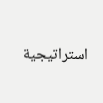استراتيجية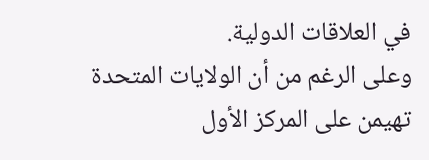في العلاقات الدولية.
وعلى الرغم من أن الولايات المتحدة تهيمن على المركز الأول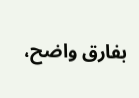بفارق واضح،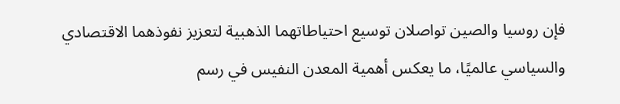فإن روسيا والصين تواصلان توسيع احتياطاتهما الذهبية لتعزيز نفوذهما الاقتصادي والسياسي عالميًا، ما يعكس أهمية المعدن النفيس في رسم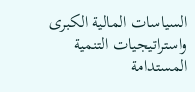السياسات المالية الكبرى واستراتيجيات التنمية المستدامة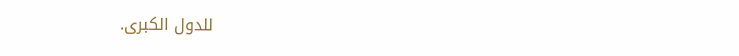للدول الكبرى.